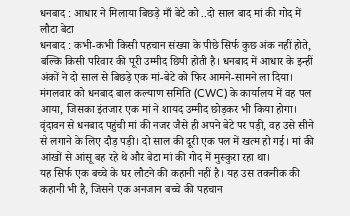धनबाद : आधार ने मिलाया बिछड़े माँ बेटे को ..दो साल बाद मां की गोद में लौटा बेटा
धनबाद : कभी-कभी किसी पहचान संख्या के पीछे सिर्फ कुछ अंक नहीं होते, बल्कि किसी परिवार की पूरी उम्मीद छिपी होती है। धनबाद में आधार के इन्हीं अंकों ने दो साल से बिछड़े एक मां-बेटे को फिर आमने-सामने ला दिया।
मंगलवार को धनबाद बाल कल्याण समिति (CWC) के कार्यालय में वह पल आया, जिसका इंतजार एक मां ने शायद उम्मीद छोड़कर भी किया होगा। वृंदावन से धनबाद पहुंची मां की नजर जैसे ही अपने बेटे पर पड़ी, वह उसे सीने से लगाने के लिए दौड़ पड़ी। दो साल की दूरी एक पल में खत्म हो गई। मां की आंखों से आंसू बह रहे थे और बेटा मां की गोद में मुस्कुरा रहा था।
यह सिर्फ एक बच्चे के घर लौटने की कहानी नहीं है। यह उस तकनीक की कहानी भी है, जिसने एक अनजान बच्चे की पहचान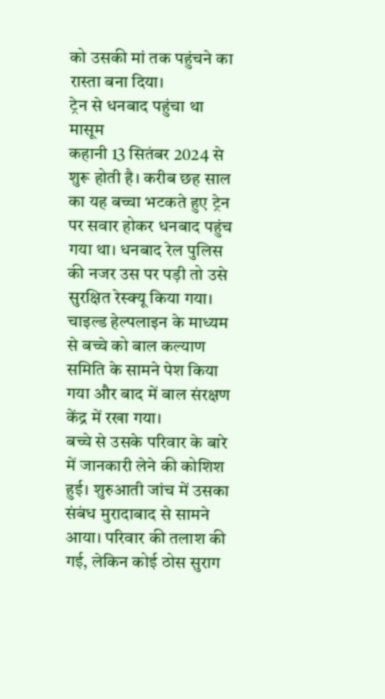को उसकी मां तक पहुंचने का रास्ता बना दिया।
ट्रेन से धनबाद पहुंचा था मासूम
कहानी 13 सितंबर 2024 से शुरू होती है। करीब छह साल का यह बच्चा भटकते हुए ट्रेन पर सवार होकर धनबाद पहुंच गया था। धनबाद रेल पुलिस की नजर उस पर पड़ी तो उसे सुरक्षित रेस्क्यू किया गया। चाइल्ड हेल्पलाइन के माध्यम से बच्चे को बाल कल्याण समिति के सामने पेश किया गया और बाद में बाल संरक्षण केंद्र में रखा गया।
बच्चे से उसके परिवार के बारे में जानकारी लेने की कोशिश हुई। शुरुआती जांच में उसका संबंध मुरादाबाद से सामने आया। परिवार की तलाश की गई, लेकिन कोई ठोस सुराग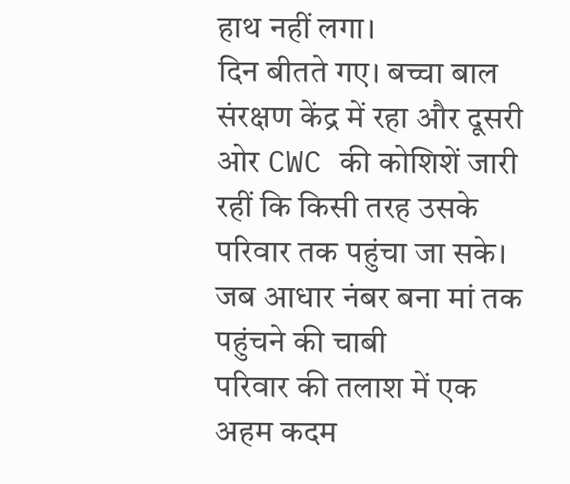हाथ नहीं लगा।
दिन बीतते गए। बच्चा बाल संरक्षण केंद्र में रहा और दूसरी ओर CWC की कोशिशें जारी रहीं कि किसी तरह उसके परिवार तक पहुंचा जा सके।
जब आधार नंबर बना मां तक पहुंचने की चाबी
परिवार की तलाश में एक अहम कदम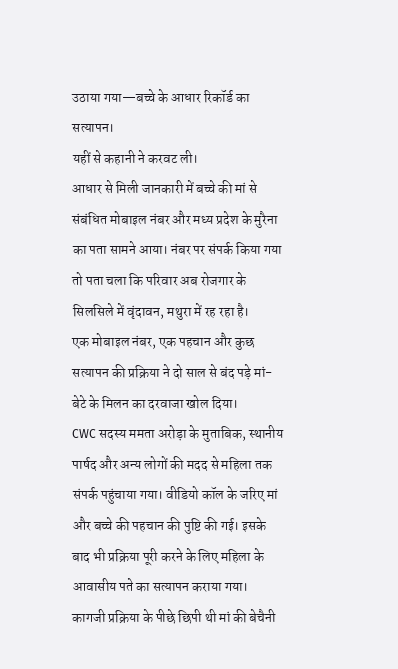उठाया गया—बच्चे के आधार रिकॉर्ड का सत्यापन।
यहीं से कहानी ने करवट ली।
आधार से मिली जानकारी में बच्चे की मां से संबंधित मोबाइल नंबर और मध्य प्रदेश के मुरैना का पता सामने आया। नंबर पर संपर्क किया गया तो पता चला कि परिवार अब रोजगार के सिलसिले में वृंदावन, मथुरा में रह रहा है।
एक मोबाइल नंबर, एक पहचान और कुछ सत्यापन की प्रक्रिया ने दो साल से बंद पड़े मां-बेटे के मिलन का दरवाजा खोल दिया।
CWC सदस्य ममता अरोड़ा के मुताबिक, स्थानीय पार्षद और अन्य लोगों की मदद से महिला तक संपर्क पहुंचाया गया। वीडियो कॉल के जरिए मां और बच्चे की पहचान की पुष्टि की गई। इसके बाद भी प्रक्रिया पूरी करने के लिए महिला के आवासीय पते का सत्यापन कराया गया।
कागजी प्रक्रिया के पीछे छिपी थी मां की बेचैनी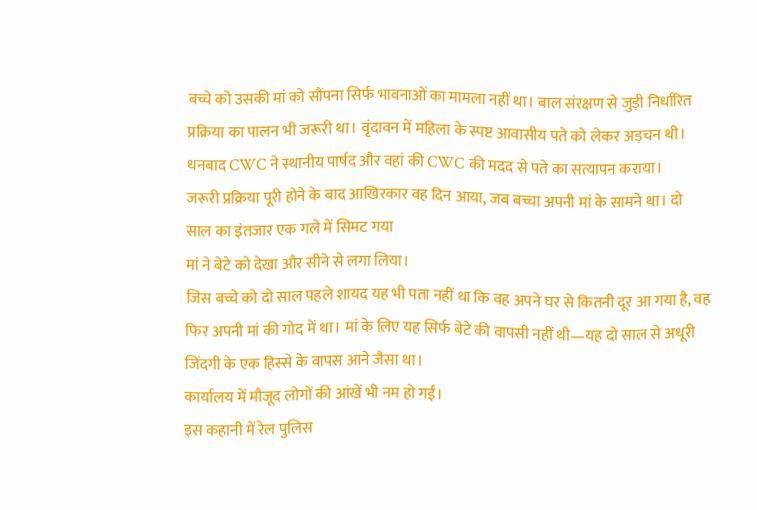बच्चे को उसकी मां को सौंपना सिर्फ भावनाओं का मामला नहीं था। बाल संरक्षण से जुड़ी निर्धारित प्रक्रिया का पालन भी जरूरी था। वृंदावन में महिला के स्पष्ट आवासीय पते को लेकर अड़चन थी। धनबाद CWC ने स्थानीय पार्षद और वहां की CWC की मदद से पते का सत्यापन कराया।
जरूरी प्रक्रिया पूरी होने के बाद आखिरकार वह दिन आया, जब बच्चा अपनी मां के सामने था। दो साल का इंतजार एक गले में सिमट गया
मां ने बेटे को देखा और सीने से लगा लिया।
जिस बच्चे को दो साल पहले शायद यह भी पता नहीं था कि वह अपने घर से कितनी दूर आ गया है, वह फिर अपनी मां की गोद में था। मां के लिए यह सिर्फ बेटे की वापसी नहीं थी—यह दो साल से अधूरी जिंदगी के एक हिस्से के वापस आने जैसा था।
कार्यालय में मौजूद लोगों की आंखें भी नम हो गईं।
इस कहानी में रेल पुलिस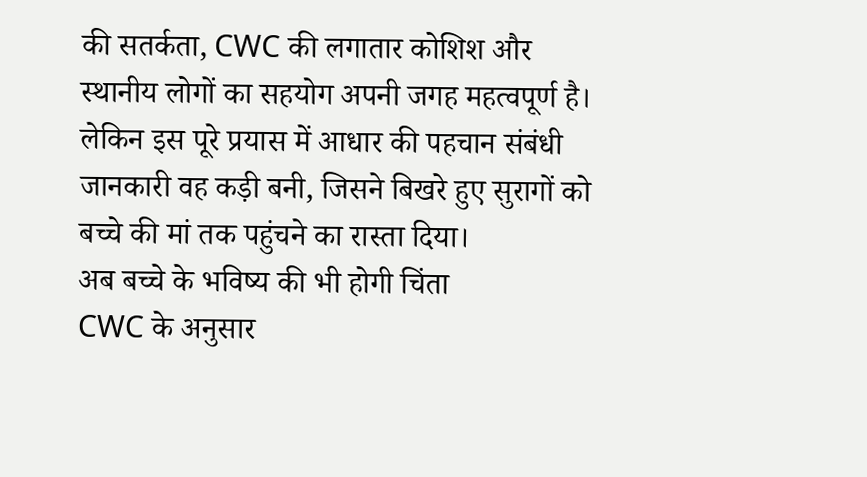की सतर्कता, CWC की लगातार कोशिश और स्थानीय लोगों का सहयोग अपनी जगह महत्वपूर्ण है। लेकिन इस पूरे प्रयास में आधार की पहचान संबंधी जानकारी वह कड़ी बनी, जिसने बिखरे हुए सुरागों को बच्चे की मां तक पहुंचने का रास्ता दिया।
अब बच्चे के भविष्य की भी होगी चिंता
CWC के अनुसार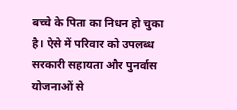बच्चे के पिता का निधन हो चुका है। ऐसे में परिवार को उपलब्ध सरकारी सहायता और पुनर्वास योजनाओं से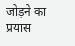जोड़ने का प्रयास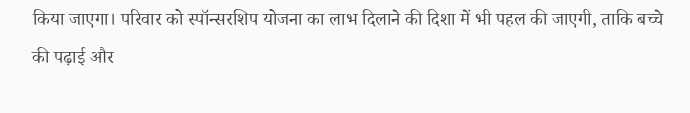किया जाएगा। परिवार को स्पॉन्सरशिप योजना का लाभ दिलाने की दिशा में भी पहल की जाएगी, ताकि बच्चे की पढ़ाई और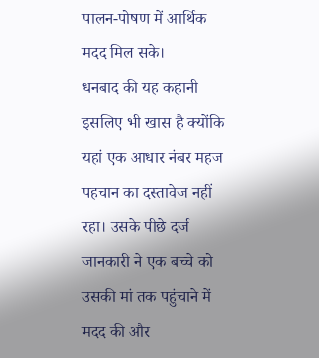पालन-पोषण में आर्थिक मदद मिल सके।
धनबाद की यह कहानी इसलिए भी खास है क्योंकि यहां एक आधार नंबर महज पहचान का दस्तावेज नहीं रहा। उसके पीछे दर्ज जानकारी ने एक बच्चे को उसकी मां तक पहुंचाने में मदद की और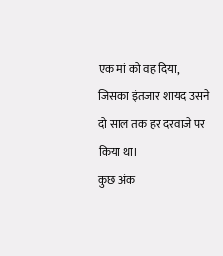एक मां को वह दिया, जिसका इंतजार शायद उसने दो साल तक हर दरवाजे पर किया था।
कुछ अंक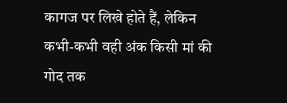कागज पर लिखे होते हैं, लेकिन कभी-कभी वही अंक किसी मां की गोद तक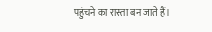पहुंचने का रास्ता बन जाते हैं।